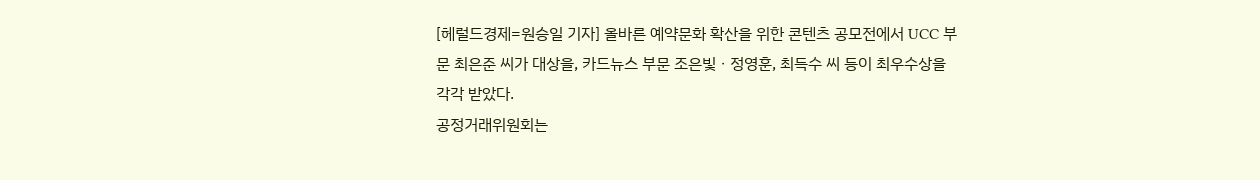[헤럴드경제=원승일 기자] 올바른 예약문화 확산을 위한 콘텐츠 공모전에서 UCC 부문 최은준 씨가 대상을, 카드뉴스 부문 조은빛ㆍ정영훈, 최득수 씨 등이 최우수상을 각각 받았다.
공정거래위원회는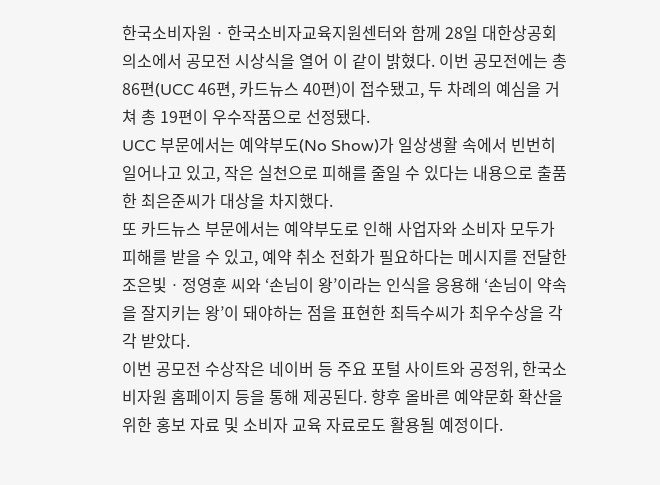한국소비자원ㆍ한국소비자교육지원센터와 함께 28일 대한상공회의소에서 공모전 시상식을 열어 이 같이 밝혔다. 이번 공모전에는 총 86편(UCC 46편, 카드뉴스 40편)이 접수됐고, 두 차례의 예심을 거쳐 총 19편이 우수작품으로 선정됐다.
UCC 부문에서는 예약부도(No Show)가 일상생활 속에서 빈번히 일어나고 있고, 작은 실천으로 피해를 줄일 수 있다는 내용으로 출품한 최은준씨가 대상을 차지했다.
또 카드뉴스 부문에서는 예약부도로 인해 사업자와 소비자 모두가 피해를 받을 수 있고, 예약 취소 전화가 필요하다는 메시지를 전달한 조은빛ㆍ정영훈 씨와 ‘손님이 왕’이라는 인식을 응용해 ‘손님이 약속을 잘지키는 왕’이 돼야하는 점을 표현한 최득수씨가 최우수상을 각각 받았다.
이번 공모전 수상작은 네이버 등 주요 포털 사이트와 공정위, 한국소비자원 홈페이지 등을 통해 제공된다. 향후 올바른 예약문화 확산을 위한 홍보 자료 및 소비자 교육 자료로도 활용될 예정이다.